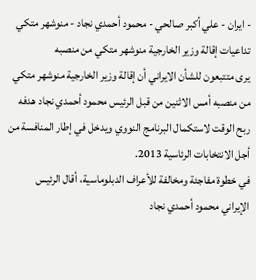- ايران - علي أكبر صالحي - محمود أحمدي نجاد - منوشهر متكي
تداعيات إقالة وزير الخارجية منوشهر متكي من منصبه
يرى متتبعون للشأن الايراني أن إقالة وزير الخارجية منوشهر متكي من منصبه أمس الاثنين من قبل الرئيس محمود أحمدي نجاد هدفه ربح الوقت لاستكمال البرنامج النووي ويدخل في إطار المنافسة من أجل الانتخابات الرئاسية 2013.
في خطوة مفاجئة ومخالفة للأعراف الدبلوماسية، أقال الرئيس الإيراني محمود أحمدي نجاد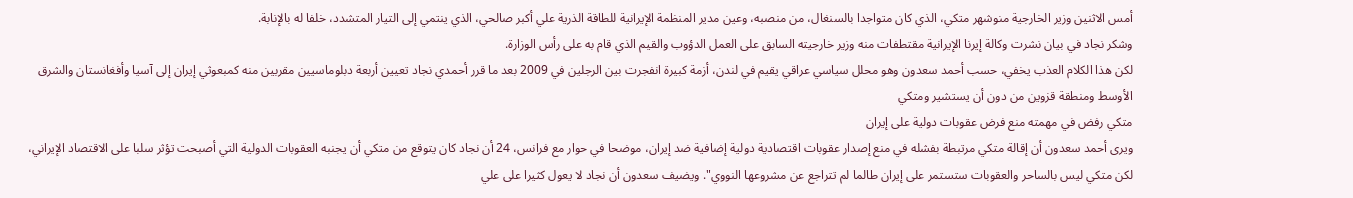أمس الاثنين وزير الخارجية منوشهر متكي، الذي كان متواجدا بالسنغال، من منصبه، وعين مدير المنظمة الإيرانية للطاقة الذرية علي أكبر صالحي، الذي ينتمي إلى التيار المتشدد، خلفا له بالإنابة.
وشكر نجاد في بيان نشرت وكالة إيرنا الإيرانية مقتطفات منه وزير خارجيته السابق على العمل الدؤوب والقيم الذي قام به على رأس الوزارة.
لكن هذا الكلام العذب يخفي، حسب أحمد سعدون وهو محلل سياسي عراقي يقيم في لندن، أزمة كبيرة انفجرت بين الرجلين في 2009 بعد ما قرر أحمدي نجاد تعيين أربعة دبلوماسيين مقربين منه كمبعوثي إيران إلى آسيا وأفغانستان والشرق الأوسط ومنطقة قزوين من دون أن يستشير ومتكي
متكي رفض في مهمته منع فرض عقوبات دولية على إيران
ويرى أحمد سعدون أن إقالة متكي مرتبطة بفشله في منع إصدار عقوبات اقتصادية دولية إضافية ضد إيران، موضحا في حوار مع فرانس، 24 أن نجاد كان يتوقع من متكي أن يجنبه العقوبات الدولية التي أصبحت تؤثر سلبا على الاقتصاد الإيراني، لكن متكي ليس بالساحر والعقوبات ستستمر على إيران طالما لم تتراجع عن مشروعها النووي". ويضيف سعدون أن نجاد لا يعول كثيرا على علي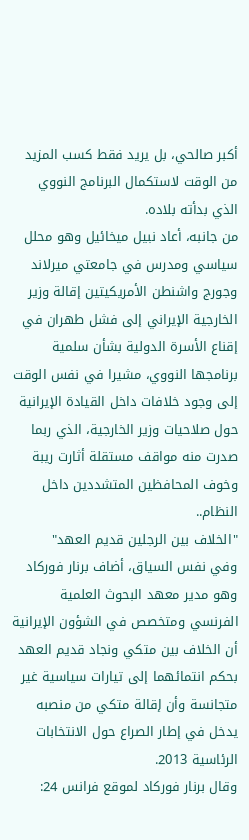أكبر صالحي، بل يريد فقط كسب المزيد من الوقت لاستكمال البرنامج النووي الذي بدأته بلاده.
من جانبه، أعاد نبيل ميخائيل وهو محلل سياسي ومدرس في جامعتي ميرلاند وجورج واشنطن الأمريكيتين إقالة وزير الخارجية الإيراني إلى فشل طهران في إقناع الأسرة الدولية بشأن سلمية برنامجها النووي، مشيرا في نفس الوقت إلى وجود خلافات داخل القيادة الإيرانية حول صلاحيات وزير الخارجية، الذي ربما صدرت منه مواقف مستقلة أثارت ريبة وخوف المحافظين المتشددين داخل النظام..
"الخلاف بين الرجلين قديم العهد"
وفي نفس السياق، أضاف برنار فوركاد وهو مدير معهد البحوث العلمية الفرنسي ومتخصص في الشؤون الإيرانية أن الخلاف بين متكي ونجاد قديم العهد بحكم انتمائهما إلى تيارات سياسية غير متجانسة وأن إقالة متكي من منصبه يدخل في إطار الصراع حول الانتخابات الرئاسية 2013.
وقال برنار فوركاد لموقع فرانس 24: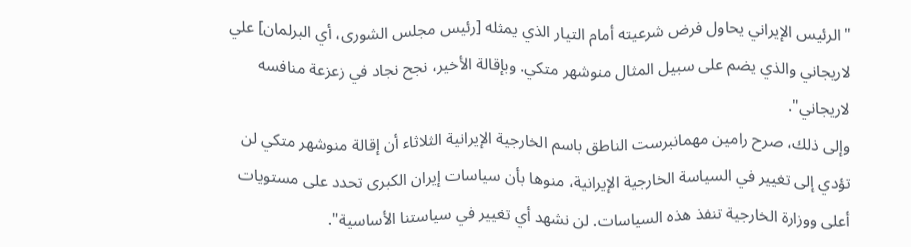"الرئيس الإيراني يحاول فرض شرعيته أمام التيار الذي يمثله [رئيس مجلس الشورى، أي البرلمان] علي لاريجاني والذي يضم على سبيل المثال منوشهر متكي. وبإقالة الأخير، نجح نجاد في زعزعة منافسه لاريجاني".
وإلى ذلك، صرح رامين مهمانبرست الناطق باسم الخارجية الإيرانية الثلاثاء أن إقالة منوشهر متكي لن تؤدي إلى تغيير في السياسة الخارجية الإيرانية، منوها بأن سياسات إيران الكبرى تحدد على مستويات أعلى ووزارة الخارجية تنفذ هذه السياسات. لن نشهد أي تغيير في سياستنا الأساسية".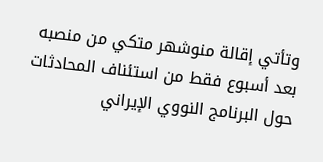وتأتي إقالة منوشهر متكي من منصبه بعد أسبوع فقط من استئناف المحادثات حول البرنامج النووي الإيراني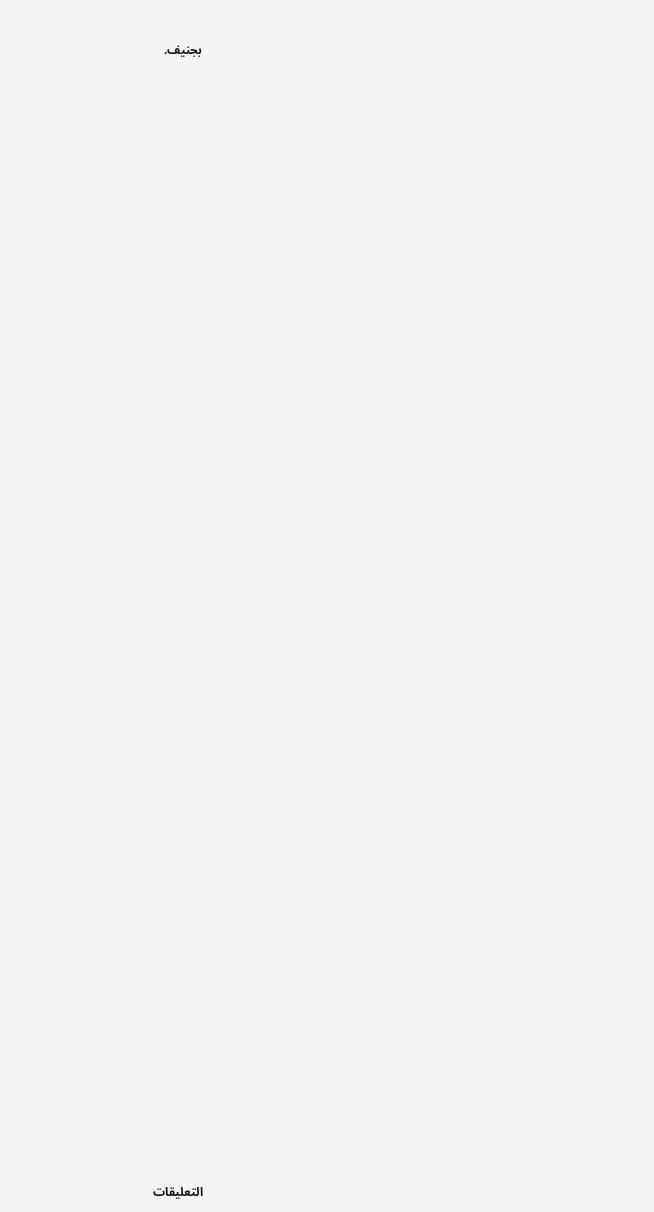بجنيف.


















































التعليقات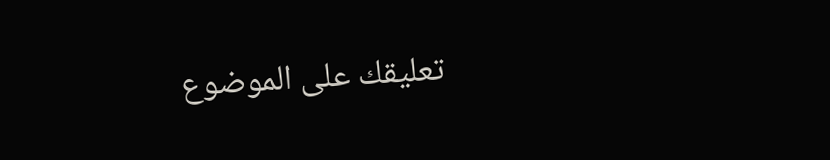تعليقك على الموضوع